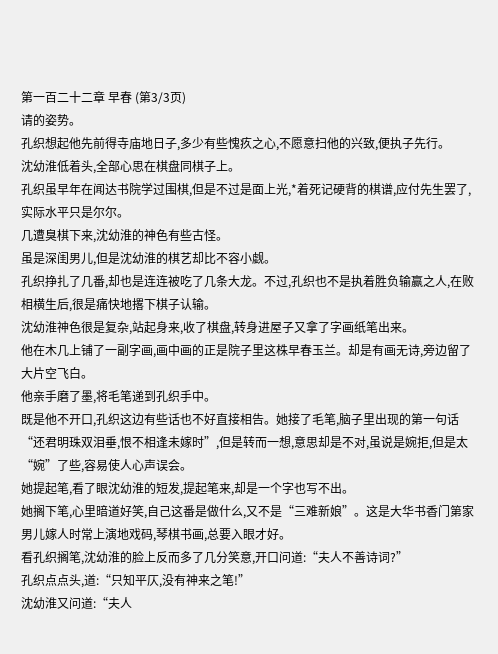第一百二十二章 早春 (第3/3页)
请的姿势。
孔织想起他先前得寺庙地日子,多少有些愧疚之心,不愿意扫他的兴致,便执子先行。
沈幼淮低着头,全部心思在棋盘同棋子上。
孔织虽早年在闻达书院学过围棋,但是不过是面上光,*着死记硬背的棋谱,应付先生罢了,实际水平只是尔尔。
几遭臭棋下来,沈幼淮的神色有些古怪。
虽是深闺男儿,但是沈幼淮的棋艺却比不容小觑。
孔织挣扎了几番,却也是连连被吃了几条大龙。不过,孔织也不是执着胜负输赢之人,在败相横生后,很是痛快地撂下棋子认输。
沈幼淮神色很是复杂,站起身来,收了棋盘,转身进屋子又拿了字画纸笔出来。
他在木几上铺了一副字画,画中画的正是院子里这株早春玉兰。却是有画无诗,旁边留了大片空飞白。
他亲手磨了墨,将毛笔递到孔织手中。
既是他不开口,孔织这边有些话也不好直接相告。她接了毛笔,脑子里出现的第一句话“还君明珠双泪垂,恨不相逢未嫁时”,但是转而一想,意思却是不对,虽说是婉拒,但是太“婉”了些,容易使人心声误会。
她提起笔,看了眼沈幼淮的短发,提起笔来,却是一个字也写不出。
她搁下笔,心里暗道好笑,自己这番是做什么,又不是“三难新娘”。这是大华书香门第家男儿嫁人时常上演地戏码,琴棋书画,总要入眼才好。
看孔织搁笔,沈幼淮的脸上反而多了几分笑意,开口问道:“夫人不善诗词?”
孔织点点头,道:“只知平仄,没有神来之笔!”
沈幼淮又问道:“夫人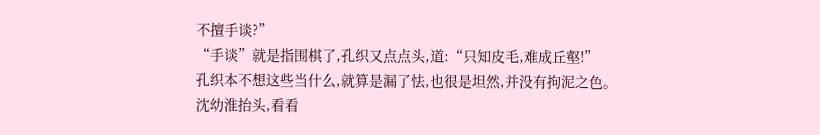不擅手谈?”
“手谈”就是指围棋了,孔织又点点头,道:“只知皮毛,难成丘壑!”
孔织本不想这些当什么,就算是漏了怯,也很是坦然,并没有拘泥之色。
沈幼淮抬头,看看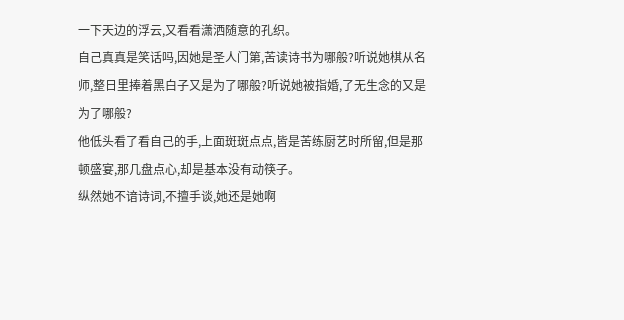一下天边的浮云,又看看潇洒随意的孔织。
自己真真是笑话吗,因她是圣人门第,苦读诗书为哪般?听说她棋从名师,整日里捧着黑白子又是为了哪般?听说她被指婚,了无生念的又是为了哪般?
他低头看了看自己的手,上面斑斑点点,皆是苦练厨艺时所留,但是那顿盛宴,那几盘点心,却是基本没有动筷子。
纵然她不谙诗词,不擅手谈,她还是她啊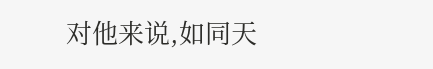对他来说,如同天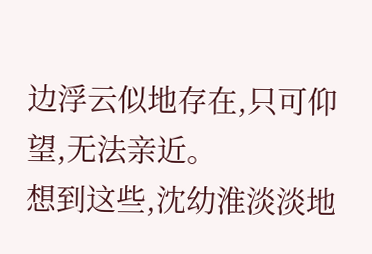边浮云似地存在,只可仰望,无法亲近。
想到这些,沈幼淮淡淡地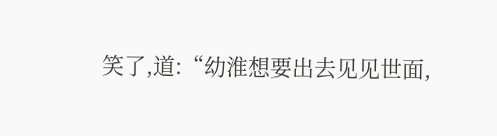笑了,道:“幼淮想要出去见见世面,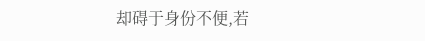却碍于身份不便,若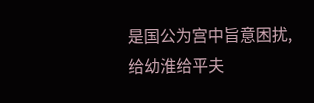是国公为宫中旨意困扰,给幼淮给平夫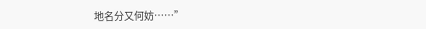地名分又何妨……”